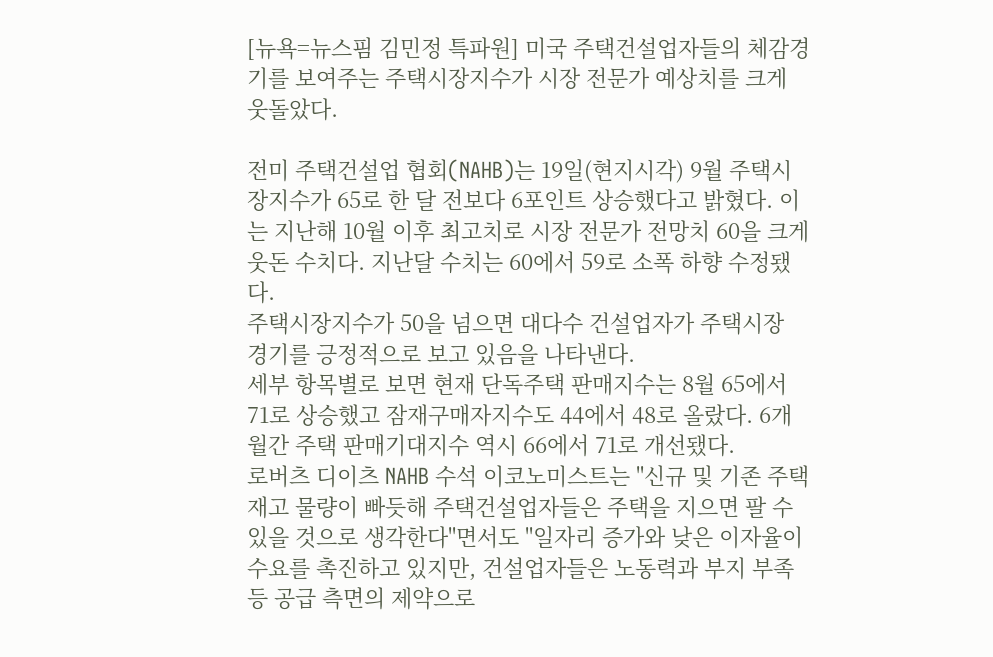[뉴욕=뉴스핌 김민정 특파원] 미국 주택건설업자들의 체감경기를 보여주는 주택시장지수가 시장 전문가 예상치를 크게 웃돌았다.

전미 주택건설업 협회(NAHB)는 19일(현지시각) 9월 주택시장지수가 65로 한 달 전보다 6포인트 상승했다고 밝혔다. 이는 지난해 10월 이후 최고치로 시장 전문가 전망치 60을 크게 웃돈 수치다. 지난달 수치는 60에서 59로 소폭 하향 수정됐다.
주택시장지수가 50을 넘으면 대다수 건설업자가 주택시장 경기를 긍정적으로 보고 있음을 나타낸다.
세부 항목별로 보면 현재 단독주택 판매지수는 8월 65에서 71로 상승했고 잠재구매자지수도 44에서 48로 올랐다. 6개월간 주택 판매기대지수 역시 66에서 71로 개선됐다.
로버츠 디이츠 NAHB 수석 이코노미스트는 "신규 및 기존 주택 재고 물량이 빠듯해 주택건설업자들은 주택을 지으면 팔 수 있을 것으로 생각한다"면서도 "일자리 증가와 낮은 이자율이 수요를 촉진하고 있지만, 건설업자들은 노동력과 부지 부족 등 공급 측면의 제약으로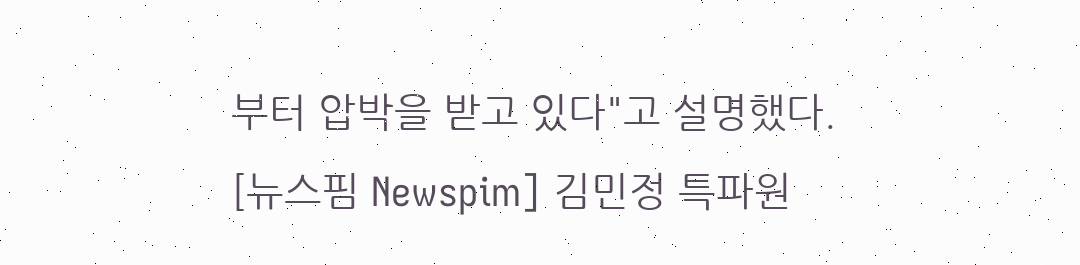부터 압박을 받고 있다"고 설명했다.
[뉴스핌 Newspim] 김민정 특파원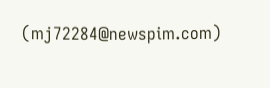(mj72284@newspim.com)